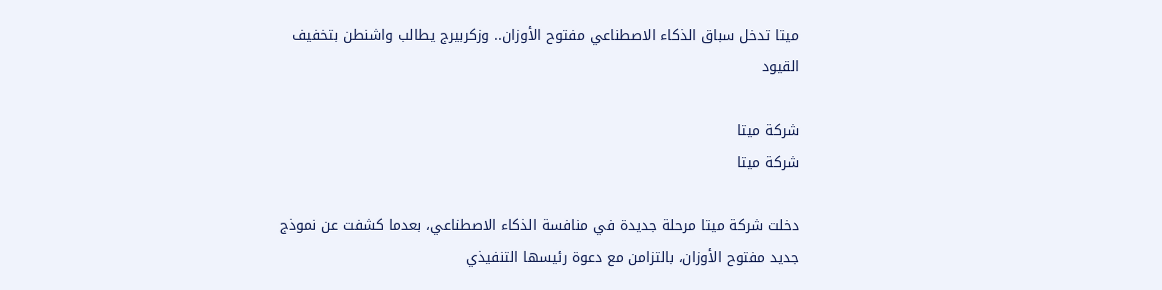ميتا تدخل سباق الذكاء الاصطناعي مفتوح الأوزان.. وزكربيرج يطالب واشنطن بتخفيف القيود

شركة ميتا
شركة ميتا

دخلت شركة ميتا مرحلة جديدة في منافسة الذكاء الاصطناعي، بعدما كشفت عن نموذج جديد مفتوح الأوزان، بالتزامن مع دعوة رئيسها التنفيذي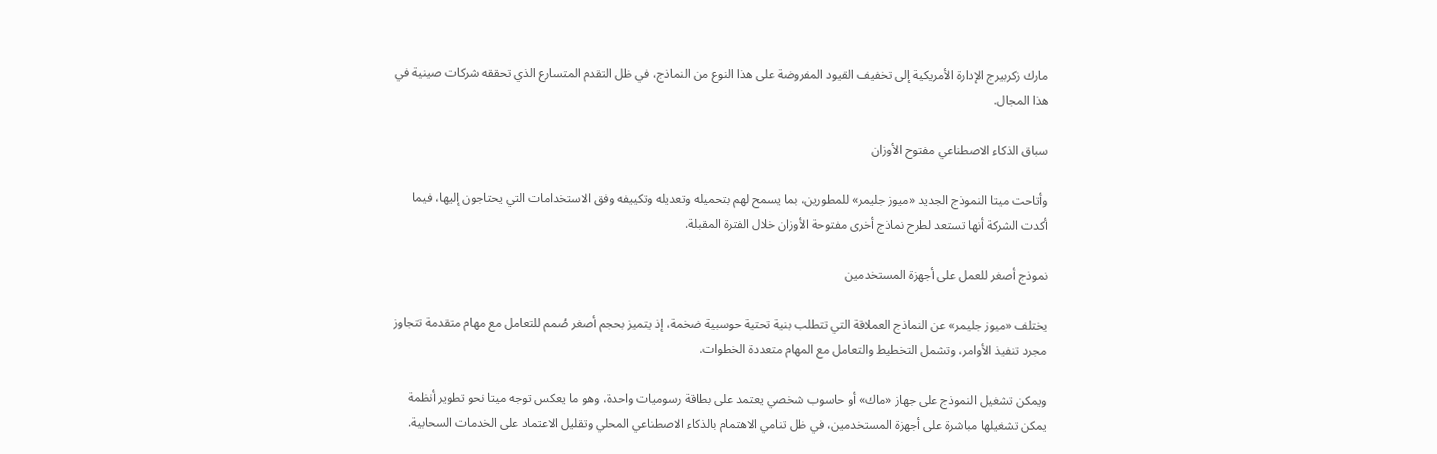مارك زكربيرج الإدارة الأمريكية إلى تخفيف القيود المفروضة على هذا النوع من النماذج، في ظل التقدم المتسارع الذي تحققه شركات صينية في هذا المجال.

سباق الذكاء الاصطناعي مفتوح الأوزان

وأتاحت ميتا النموذج الجديد «ميوز جليمر» للمطورين، بما يسمح لهم بتحميله وتعديله وتكييفه وفق الاستخدامات التي يحتاجون إليها، فيما أكدت الشركة أنها تستعد لطرح نماذج أخرى مفتوحة الأوزان خلال الفترة المقبلة.

نموذج أصغر للعمل على أجهزة المستخدمين

يختلف «ميوز جليمر» عن النماذج العملاقة التي تتطلب بنية تحتية حوسبية ضخمة، إذ يتميز بحجم أصغر صُمم للتعامل مع مهام متقدمة تتجاوز مجرد تنفيذ الأوامر، وتشمل التخطيط والتعامل مع المهام متعددة الخطوات.

ويمكن تشغيل النموذج على جهاز «ماك» أو حاسوب شخصي يعتمد على بطاقة رسوميات واحدة، وهو ما يعكس توجه ميتا نحو تطوير أنظمة يمكن تشغيلها مباشرة على أجهزة المستخدمين، في ظل تنامي الاهتمام بالذكاء الاصطناعي المحلي وتقليل الاعتماد على الخدمات السحابية.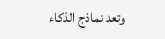وتعد نماذج الذكاء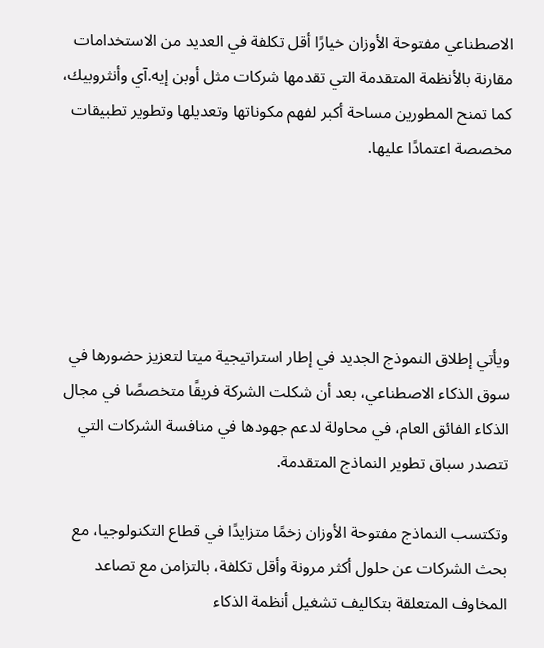الاصطناعي مفتوحة الأوزان خيارًا أقل تكلفة في العديد من الاستخدامات مقارنة بالأنظمة المتقدمة التي تقدمها شركات مثل أوبن إيه.آي وأنثروبيك، كما تمنح المطورين مساحة أكبر لفهم مكوناتها وتعديلها وتطوير تطبيقات مخصصة اعتمادًا عليها.





ويأتي إطلاق النموذج الجديد في إطار استراتيجية ميتا لتعزيز حضورها في سوق الذكاء الاصطناعي، بعد أن شكلت الشركة فريقًا متخصصًا في مجال الذكاء الفائق العام، في محاولة لدعم جهودها في منافسة الشركات التي تتصدر سباق تطوير النماذج المتقدمة.

وتكتسب النماذج مفتوحة الأوزان زخمًا متزايدًا في قطاع التكنولوجيا، مع بحث الشركات عن حلول أكثر مرونة وأقل تكلفة، بالتزامن مع تصاعد المخاوف المتعلقة بتكاليف تشغيل أنظمة الذكاء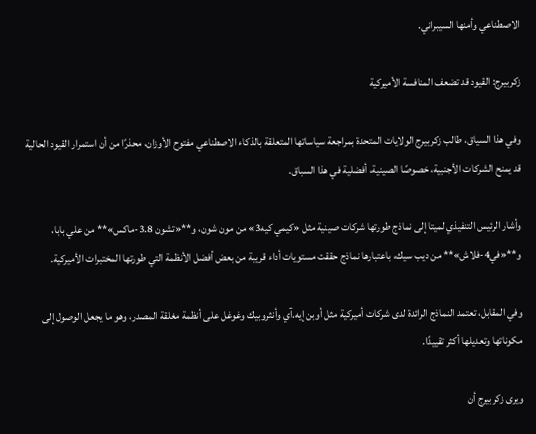الاصطناعي وأمنها السيبراني.

زكربيرج: القيود قد تضعف المنافسة الأميركية

وفي هذا السياق، طالب زكربيرج الولايات المتحدة بمراجعة سياساتها المتعلقة بالذكاء الاصطناعي مفتوح الأوزان، محذرًا من أن استمرار القيود الحالية قد يمنح الشركات الأجنبية، خصوصًا الصينية، أفضلية في هذا السباق.

وأشار الرئيس التنفيذي لميتا إلى نماذج طورتها شركات صينية مثل «كيمي كيه3» من مون شون، و**«تشون 3.8-ماكس»** من علي بابا، و**«في4-فلاش»** من ديب سيك، باعتبارها نماذج حققت مستويات أداء قريبة من بعض أفضل الأنظمة التي طورتها المختبرات الأميركية.

وفي المقابل، تعتمد النماذج الرائدة لدى شركات أميركية مثل أوبن إيه.آي وأنثروبيك وغوغل على أنظمة مغلقة المصدر، وهو ما يجعل الوصول إلى مكوناتها وتعديلها أكثر تقييدًا.

ويرى زكربيرج أن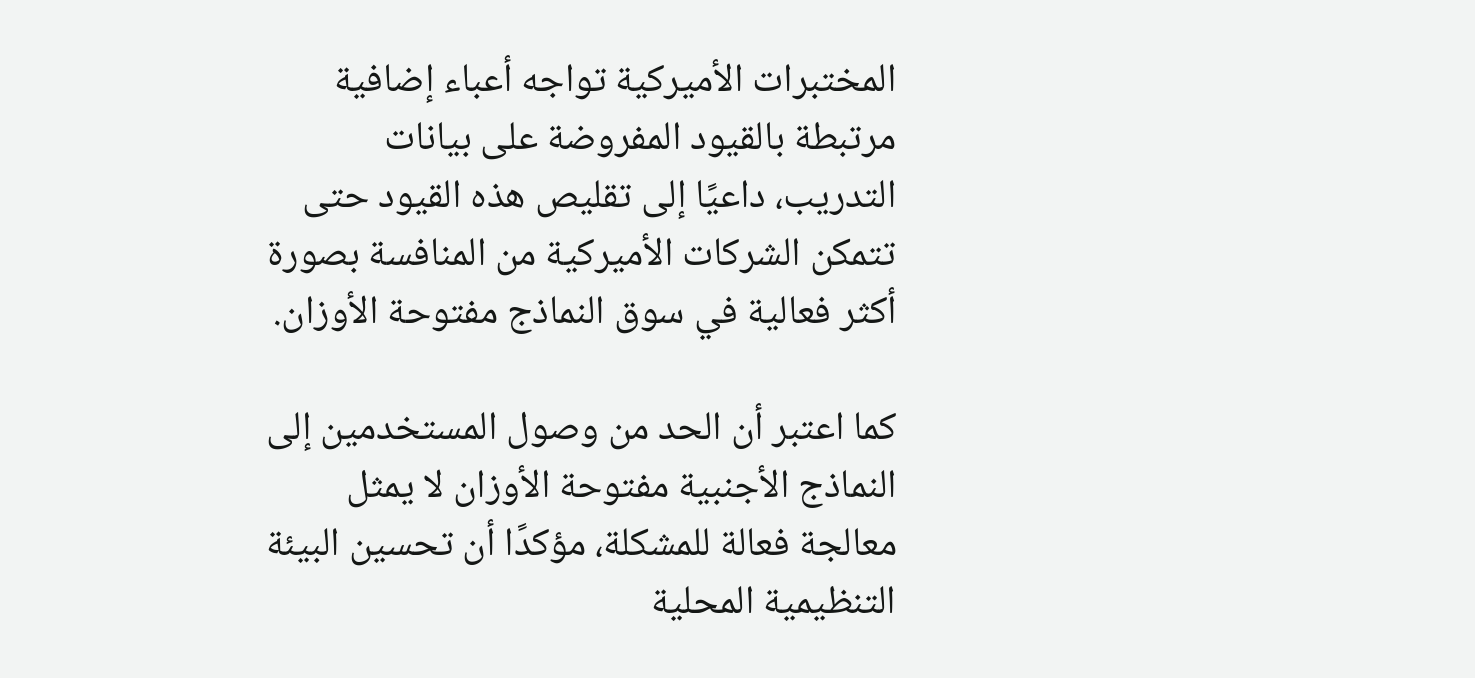المختبرات الأميركية تواجه أعباء إضافية مرتبطة بالقيود المفروضة على بيانات التدريب، داعيًا إلى تقليص هذه القيود حتى تتمكن الشركات الأميركية من المنافسة بصورة أكثر فعالية في سوق النماذج مفتوحة الأوزان.

كما اعتبر أن الحد من وصول المستخدمين إلى النماذج الأجنبية مفتوحة الأوزان لا يمثل معالجة فعالة للمشكلة، مؤكدًا أن تحسين البيئة التنظيمية المحلية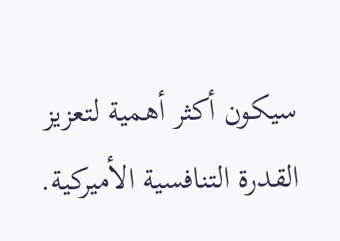سيكون أكثر أهمية لتعزيز القدرة التنافسية الأميركية.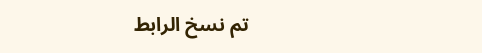تم نسخ الرابط